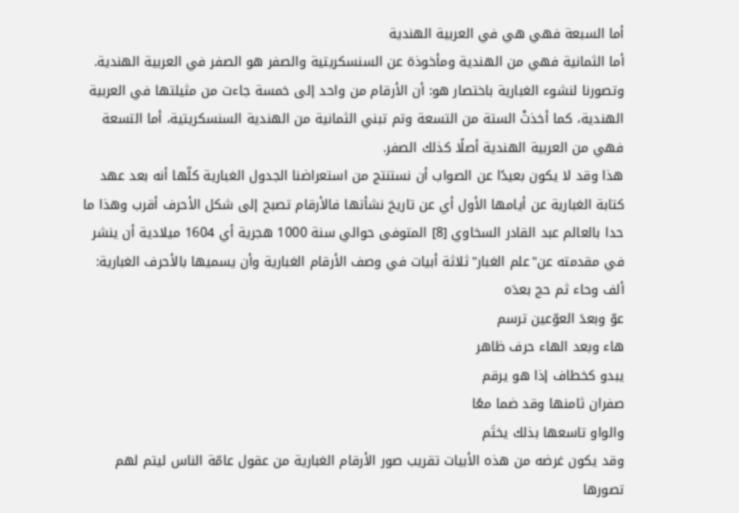أما السبعة فهي هي في العربية الهندية
أما الثمانية فهي من الهندية ومأخوذة عن السنسكريتية والصفر هو الصفر في العربية الهندية.
وتصورنا لنشوء الغبارية باختصار هو: أن الأرقام من واحد إلى خمسة جاءت من مثيلتها في العربية الهندية، كما أخذتْ الستة من التسعة وتم تبني الثمانية من الهندية السنسكريتية، أما التسعة فهي من العربية الهندية أصلًا كذلك الصفر.
هذا وقد لا يكون بعيدًا عن الصواب أن نستنتج من استعراضنا الجدول الغبارية كلّها أنه بعد عهد كتابة الغبارية عن أيامها الأول أي عن تاريخ نشأتها فالأرقام تصبح إلى شكل الأحرف أقرب وهذا ما حدا بالعالم عبد القادر السخاوي [8] المتوفى حوالي سنة 1000 هجرية أي 1604 ميلادية أن ينشر في مقدمته عن"علم الغبار"ثلاثة أبيات في وصف الأرقام الغبارية وأن يسميها بالأحرف الغبارية:
ألف وحاء ثم حج بعدَه
عوّ وبعدَ العوّعين ترسم
هاء وبعد الهاء حرف ظاهر
يبدو كخطاف إذا هو يرقم
صفران ثامنها وقد ضما معًا
والواو تاسعها بذلك يختَم
وقد يكون غرضه من هذه الأبيات تقريب صور الأرقام الغبارية من عقول عامّة الناس ليتم لهم تصورها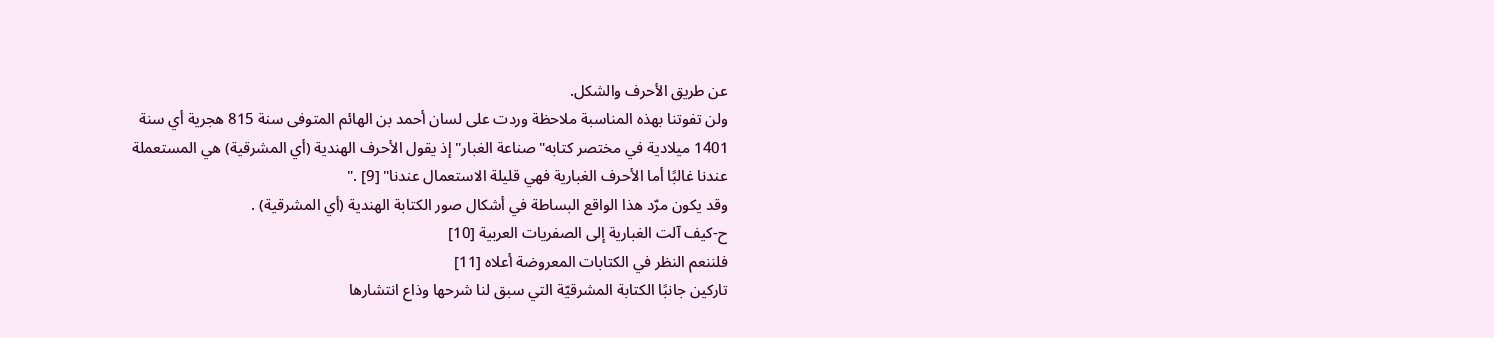عن طريق الأحرف والشكل.
ولن تفوتنا بهذه المناسبة ملاحظة وردت على لسان أحمد بن الهائم المتوفى سنة 815 هجرية أي سنة 1401 ميلادية في مختصر كتابه"صناعة الغبار"إذ يقول الأحرف الهندية (أي المشرقية) هي المستعملة عندنا غالبًا أما الأحرف الغبارية فهي قليلة الاستعمال عندنا" [9] ."
وقد يكون مرّد هذا الواقع البساطة في أشكال صور الكتابة الهندية (أي المشرقية) .
ح-كيف آلت الغبارية إلى الصفريات العربية [10]
فلننعم النظر في الكتابات المعروضة أعلاه [11]
تاركين جانبًا الكتابة المشرقيّة التي سبق لنا شرحها وذاع انتشارها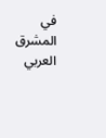في المشرق العربي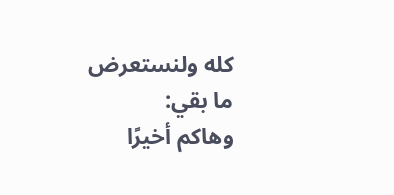كله ولنستعرض ما بقي:
وهاكم أخيرًا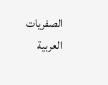الصفريات العربية